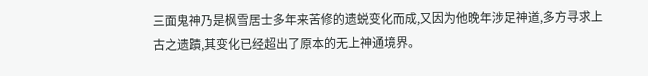三面鬼神乃是枫雪居士多年来苦修的遗蜕变化而成,又因为他晚年涉足神道,多方寻求上古之遗蹟,其变化已经超出了原本的无上神通境界。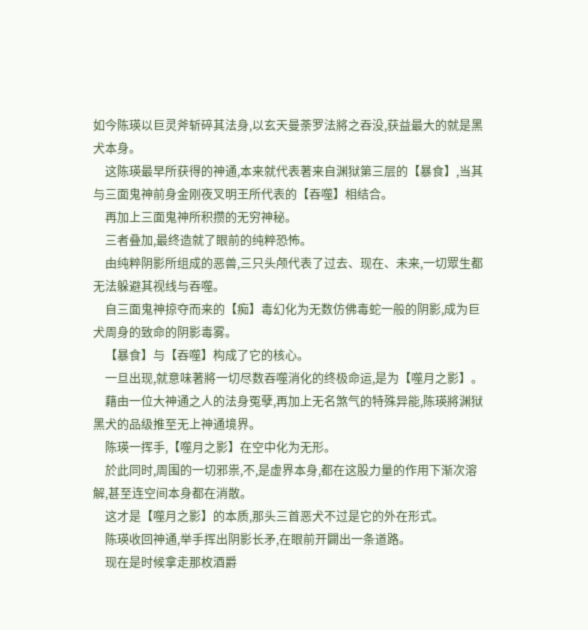如今陈瑛以巨灵斧斩碎其法身,以玄天曼荼罗法將之吞没,获益最大的就是黑犬本身。
    这陈瑛最早所获得的神通,本来就代表著来自渊狱第三层的【暴食】,当其与三面鬼神前身金刚夜叉明王所代表的【吞噬】相结合。
    再加上三面鬼神所积攒的无穷神秘。
    三者叠加,最终造就了眼前的纯粹恐怖。
    由纯粹阴影所组成的恶兽,三只头颅代表了过去、现在、未来,一切眾生都无法躲避其视线与吞噬。
    自三面鬼神掠夺而来的【痴】毒幻化为无数仿佛毒蛇一般的阴影,成为巨犬周身的致命的阴影毒雾。
    【暴食】与【吞噬】构成了它的核心。
    一旦出现,就意味著將一切尽数吞噬消化的终极命运,是为【噬月之影】。
    藉由一位大神通之人的法身冤孽,再加上无名煞气的特殊异能,陈瑛將渊狱黑犬的品级推至无上神通境界。
    陈瑛一挥手,【噬月之影】在空中化为无形。
    於此同时,周围的一切邪祟,不,是虚界本身,都在这股力量的作用下渐次溶解,甚至连空间本身都在消散。
    这才是【噬月之影】的本质,那头三首恶犬不过是它的外在形式。
    陈瑛收回神通,举手挥出阴影长矛,在眼前开闢出一条道路。
    现在是时候拿走那枚酒爵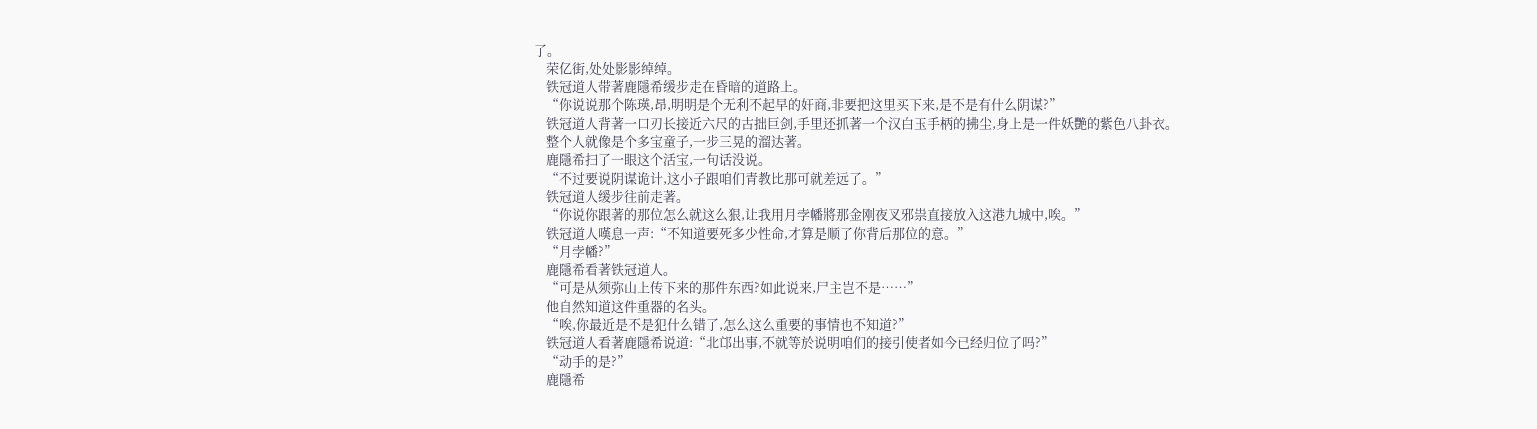了。
    荣亿街,处处影影绰绰。
    铁冠道人带著鹿隱希缓步走在昏暗的道路上。
    “你说说那个陈瑛,昂,明明是个无利不起早的奸商,非要把这里买下来,是不是有什么阴谋?”
    铁冠道人背著一口刃长接近六尺的古拙巨剑,手里还抓著一个汉白玉手柄的拂尘,身上是一件妖艷的紫色八卦衣。
    整个人就像是个多宝童子,一步三晃的溜达著。
    鹿隱希扫了一眼这个活宝,一句话没说。
    “不过要说阴谋诡计,这小子跟咱们青教比那可就差远了。”
    铁冠道人缓步往前走著。
    “你说你跟著的那位怎么就这么狠,让我用月孛幡將那金刚夜叉邪祟直接放入这港九城中,唉。”
    铁冠道人嘆息一声:“不知道要死多少性命,才算是顺了你背后那位的意。”
    “月孛幡?”
    鹿隱希看著铁冠道人。
    “可是从须弥山上传下来的那件东西?如此说来,尸主岂不是……”
    他自然知道这件重器的名头。
    “唉,你最近是不是犯什么错了,怎么这么重要的事情也不知道?”
    铁冠道人看著鹿隱希说道:“北邙出事,不就等於说明咱们的接引使者如今已经归位了吗?”
    “动手的是?”
    鹿隱希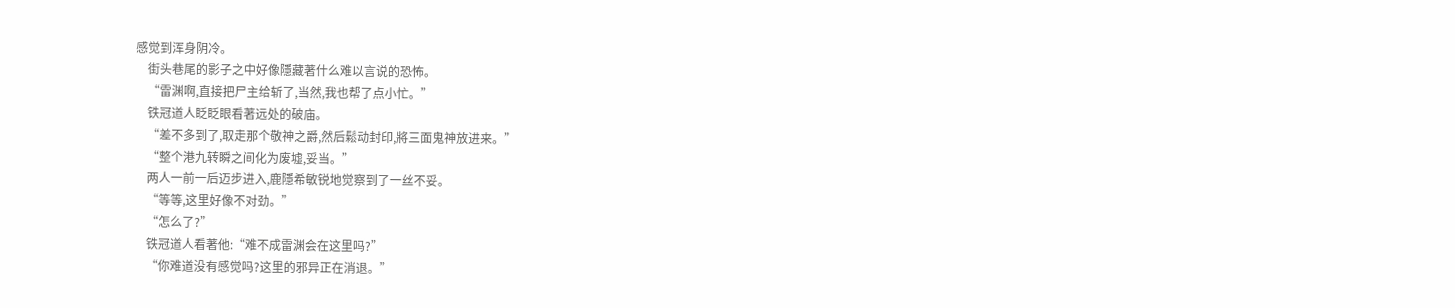感觉到浑身阴冷。
    街头巷尾的影子之中好像隱藏著什么难以言说的恐怖。
    “雷渊啊,直接把尸主给斩了,当然,我也帮了点小忙。”
    铁冠道人眨眨眼看著远处的破庙。
    “差不多到了,取走那个敬神之爵,然后鬆动封印,將三面鬼神放进来。”
    “整个港九转瞬之间化为废墟,妥当。”
    两人一前一后迈步进入,鹿隱希敏锐地觉察到了一丝不妥。
    “等等,这里好像不对劲。”
    “怎么了?”
    铁冠道人看著他:“难不成雷渊会在这里吗?”
    “你难道没有感觉吗?这里的邪异正在消退。”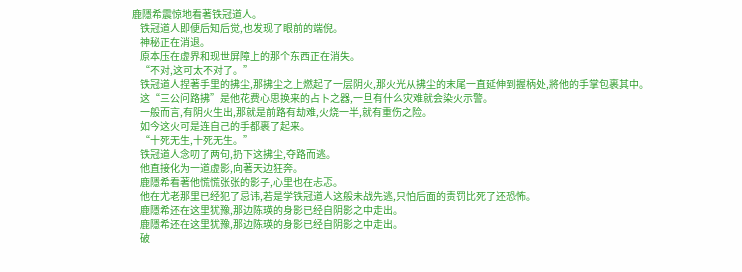鹿隱希震惊地看著铁冠道人。
    铁冠道人即便后知后觉,也发现了眼前的端倪。
    神秘正在消退。
    原本压在虚界和现世屏障上的那个东西正在消失。
    “不对,这可太不对了。”
    铁冠道人捏著手里的拂尘,那拂尘之上燃起了一层阴火,那火光从拂尘的末尾一直延伸到握柄处,將他的手掌包裹其中。
    这“三公问路拂”是他花费心思换来的占卜之器,一旦有什么灾难就会染火示警。
    一般而言,有阴火生出,那就是前路有劫难,火烧一半,就有重伤之险。
    如今这火可是连自己的手都裹了起来。
    “十死无生,十死无生。”
    铁冠道人念叨了两句,扔下这拂尘,夺路而逃。
    他直接化为一道虚影,向著天边狂奔。
    鹿隱希看著他慌慌张张的影子,心里也在忐忑。
    他在尤老那里已经犯了忌讳,若是学铁冠道人这般未战先逃,只怕后面的责罚比死了还恐怖。
    鹿隱希还在这里犹豫,那边陈瑛的身影已经自阴影之中走出。
    鹿隱希还在这里犹豫,那边陈瑛的身影已经自阴影之中走出。
    破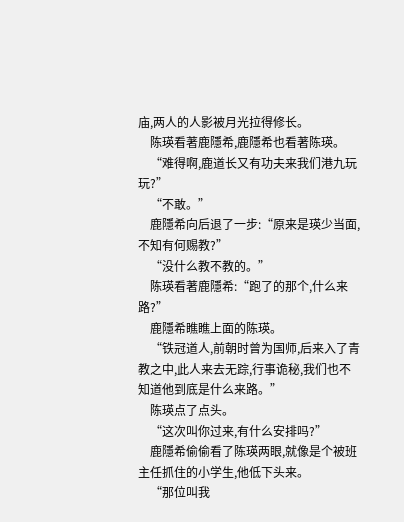庙,两人的人影被月光拉得修长。
    陈瑛看著鹿隱希,鹿隱希也看著陈瑛。
    “难得啊,鹿道长又有功夫来我们港九玩玩?”
    “不敢。”
    鹿隱希向后退了一步:“原来是瑛少当面,不知有何赐教?”
    “没什么教不教的。”
    陈瑛看著鹿隱希:“跑了的那个,什么来路?”
    鹿隱希瞧瞧上面的陈瑛。
    “铁冠道人,前朝时曾为国师,后来入了青教之中,此人来去无踪,行事诡秘,我们也不知道他到底是什么来路。”
    陈瑛点了点头。
    “这次叫你过来,有什么安排吗?”
    鹿隱希偷偷看了陈瑛两眼,就像是个被班主任抓住的小学生,他低下头来。
    “那位叫我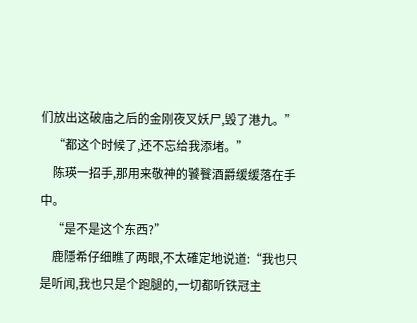们放出这破庙之后的金刚夜叉妖尸,毁了港九。”
    “都这个时候了,还不忘给我添堵。”
    陈瑛一招手,那用来敬神的饕餮酒爵缓缓落在手中。
    “是不是这个东西?”
    鹿隱希仔细瞧了两眼,不太確定地说道:“我也只是听闻,我也只是个跑腿的,一切都听铁冠主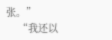张。”
    “我还以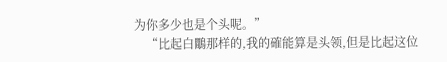为你多少也是个头呢。”
    “比起白鷳那样的,我的確能算是头领,但是比起这位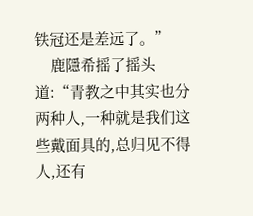铁冠还是差远了。”
    鹿隱希摇了摇头道:“青教之中其实也分两种人,一种就是我们这些戴面具的,总归见不得人,还有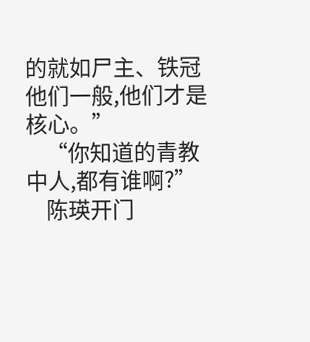的就如尸主、铁冠他们一般,他们才是核心。”
    “你知道的青教中人,都有谁啊?”
    陈瑛开门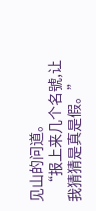见山的问道。
    “报上来几个名號,让我猜猜是真是假。”